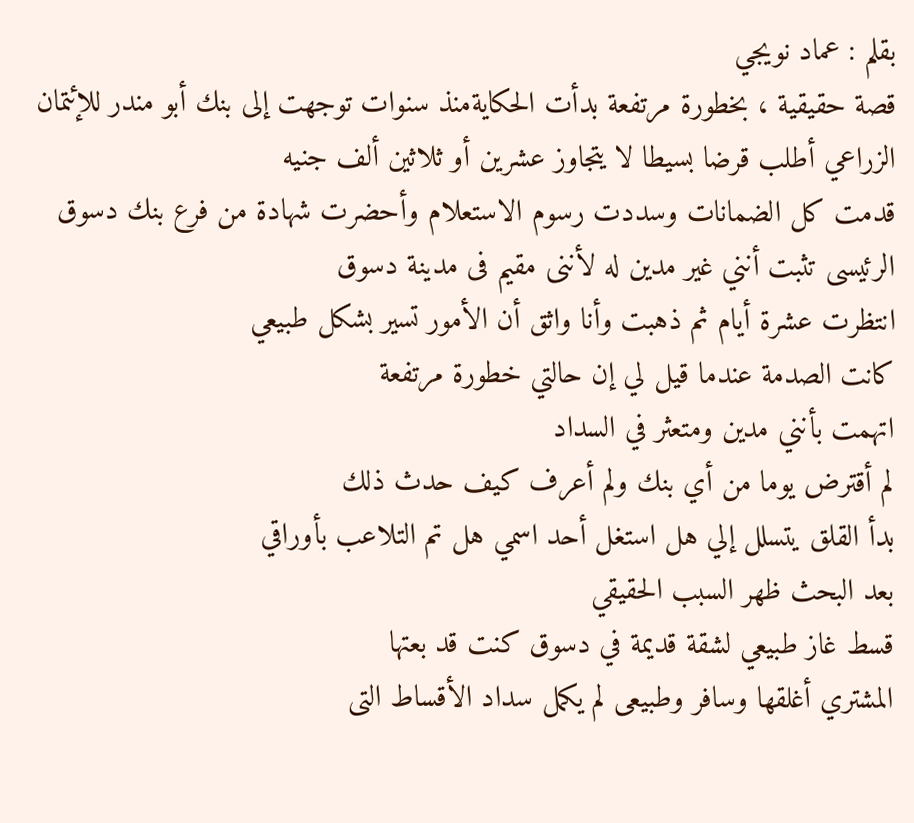بقلم : عماد نويجي
قصة حقيقية ، بخطورة مرتفعة بدأت الحكايةمنذ سنوات توجهت إلى بنك أبو مندر للإئتمان الزراعي أطلب قرضا بسيطا لا يتجاوز عشرين أو ثلاثين ألف جنيه
قدمت كل الضمانات وسددت رسوم الاستعلام وأحضرت شهادة من فرع بنك دسوق الرئيسى تثبت أنني غير مدين له لأننى مقيم فى مدينة دسوق
انتظرت عشرة أيام ثم ذهبت وأنا واثق أن الأمور تسير بشكل طبيعي
كانت الصدمة عندما قيل لي إن حالتي خطورة مرتفعة
اتهمت بأنني مدين ومتعثر في السداد
لم أقترض يوما من أي بنك ولم أعرف كيف حدث ذلك
بدأ القلق يتسلل إلي هل استغل أحد اسمي هل تم التلاعب بأوراقي
بعد البحث ظهر السبب الحقيقي
قسط غاز طبيعي لشقة قديمة في دسوق كنت قد بعتها
المشتري أغلقها وسافر وطبيعى لم يكمل سداد الأقساط التى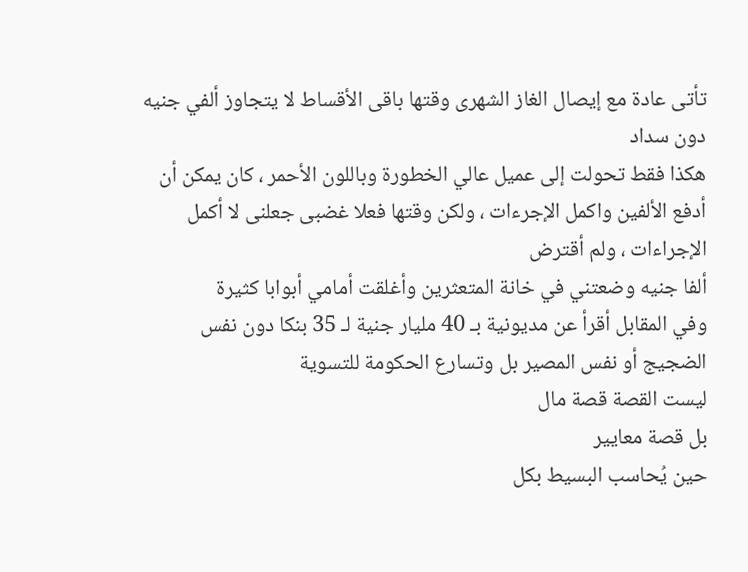تأتى عادة مع إيصال الغاز الشهرى وقتها باقى الأقساط لا يتجاوز ألفي جنيه دون سداد
هكذا فقط تحولت إلى عميل عالي الخطورة وباللون الأحمر ، كان يمكن أن أدفع الألفين واكمل الإجرءات ، ولكن وقتها فعلا غضبى جعلنى لا أكمل الإجراءات ، ولم أقترض
ألفا جنيه وضعتني في خانة المتعثرين وأغلقت أمامي أبوابا كثيرة
وفي المقابل أقرأ عن مديونية بـ 40 مليار جنية لـ 35 بنكا دون نفس الضجيج أو نفس المصير بل وتسارع الحكومة للتسوية
ليست القصة قصة مال
بل قصة معايير
حين يُحاسب البسيط بكل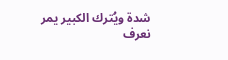شدة ويُترك الكبير يمر
نعرف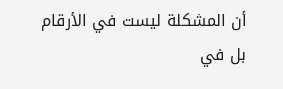أن المشكلة ليست في الأرقام بل في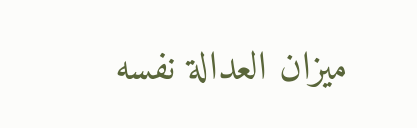ميزان العدالة نفسه